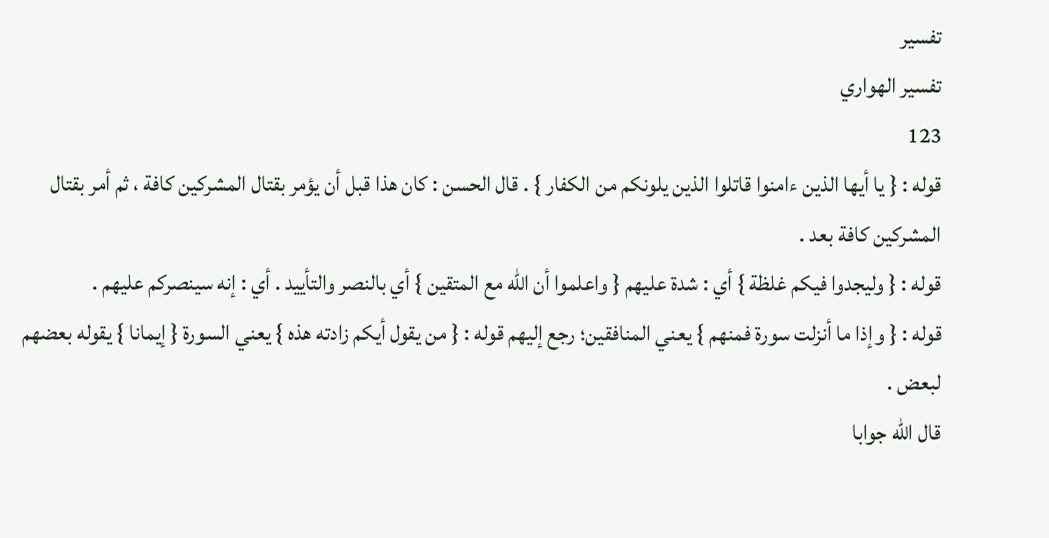تفسير
تفسير الهواري
123
قوله : { يا أيها الذين ءامنوا قاتلوا الذين يلونكم من الكفار } . قال الحسن : كان هذا قبل أن يؤمر بقتال المشركين كافة ، ثم أمر بقتال المشركين كافة بعد .
قوله : { وليجدوا فيكم غلظة } أي : شدة عليهم { واعلموا أن الله مع المتقين } أي بالنصر والتأييد . أي : إنه سينصركم عليهم .
قوله : { وإذا ما أنزلت سورة فمنهم } يعني المنافقين؛ رجع إليهم قوله : { من يقول أيكم زادته هذه } يعني السورة { إيمانا } يقوله بعضهم لبعض .
قال الله جوابا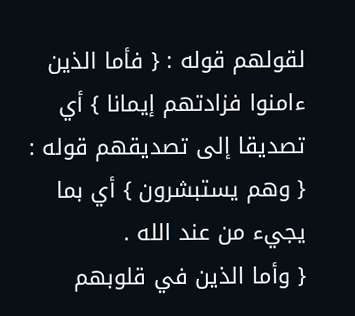لقولهم قوله : { فأما الذين ءامنوا فزادتهم إيمانا } أي تصديقا إلى تصديقهم قوله : { وهم يستبشرون } أي بما يجيء من عند الله .
{ وأما الذين في قلوبهم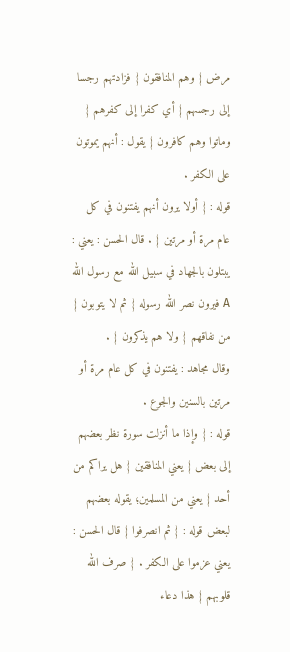مرض } وهم المنافقون { فزادتهم رجسا إلى رجسهم } أي كفرا إلى كفرهم { وماتوا وهم كافرون } يقول : أنهم يموتون على الكفر .
قوله : { أولا يرون أنهم يفتنون في كل عام مرة أو مرتين } . قال الحسن : يعني : يبتلون بالجهاد في سبيل الله مع رسول الله A فيرون نصر الله رسوله { ثم لا يتوبون } من نفاقهم { ولا هم يذكرون } .
وقال مجاهد : يفتنون في كل عام مرة أو مرتين بالسنين والجوع .
قوله : { وإذا ما أنزلت سورة نظر بعضهم إلى بعض } يعني المنافقين { هل يراكم من أحد } يعني من المسلمين؛ يقوله بعضهم لبعض قوله : { ثم انصرفوا } قال الحسن : يعني عزموا على الكفر . { صرف الله قلوبهم } هذا دعاء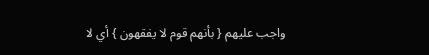واجب عليهم { بأنهم قوم لا يفقهون } أي لا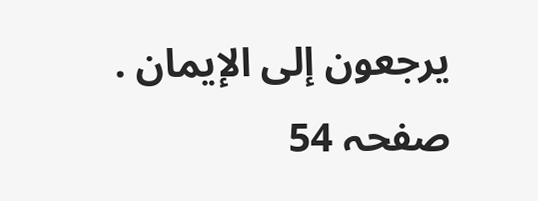يرجعون إلى الإيمان .
صفحہ 54